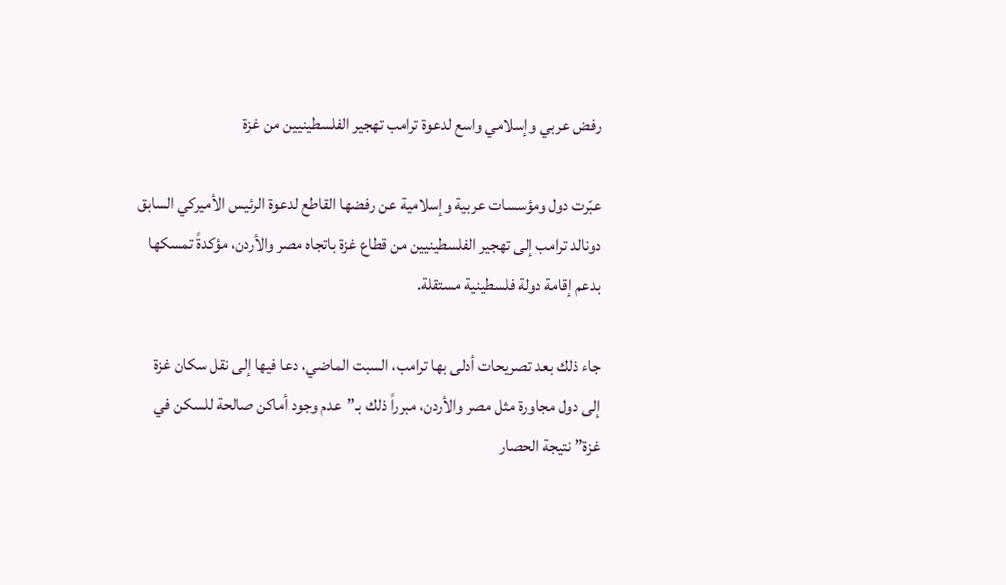رفض عربي وإسلامي واسع لدعوة ترامب تهجير الفلسطينيين من غزة

عبّرت دول ومؤسسات عربية وإسلامية عن رفضها القاطع لدعوة الرئيس الأميركي السابق دونالد ترامب إلى تهجير الفلسطينيين من قطاع غزة باتجاه مصر والأردن، مؤكدةً تمسكها بدعم إقامة دولة فلسطينية مستقلة.

جاء ذلك بعد تصريحات أدلى بها ترامب، السبت الماضي، دعا فيها إلى نقل سكان غزة إلى دول مجاورة مثل مصر والأردن، مبرراً ذلك بـ”عدم وجود أماكن صالحة للسكن في غزة” نتيجة الحصار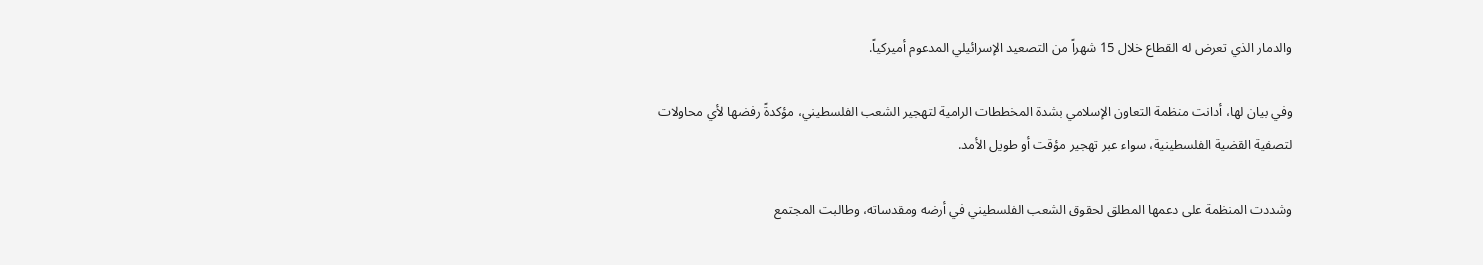والدمار الذي تعرض له القطاع خلال 15 شهراً من التصعيد الإسرائيلي المدعوم أميركياً.

وفي بيان لها، أدانت منظمة التعاون الإسلامي بشدة المخططات الرامية لتهجير الشعب الفلسطيني، مؤكدةً رفضها لأي محاولات لتصفية القضية الفلسطينية، سواء عبر تهجير مؤقت أو طويل الأمد.

وشددت المنظمة على دعمها المطلق لحقوق الشعب الفلسطيني في أرضه ومقدساته، وطالبت المجتمع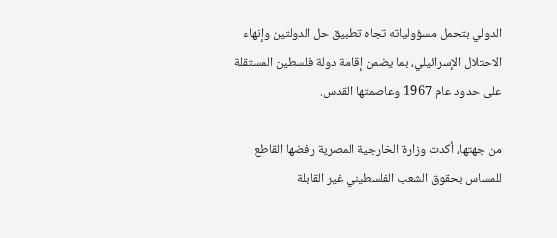الدولي بتحمل مسؤولياته تجاه تطبيق حل الدولتين وإنهاء الاحتلال الإسرائيلي، بما يضمن إقامة دولة فلسطين المستقلة على حدود عام 1967 وعاصمتها القدس.

من جهتها، أكدت وزارة الخارجية المصرية رفضها القاطع للمساس بحقوق الشعب الفلسطيني غير القابلة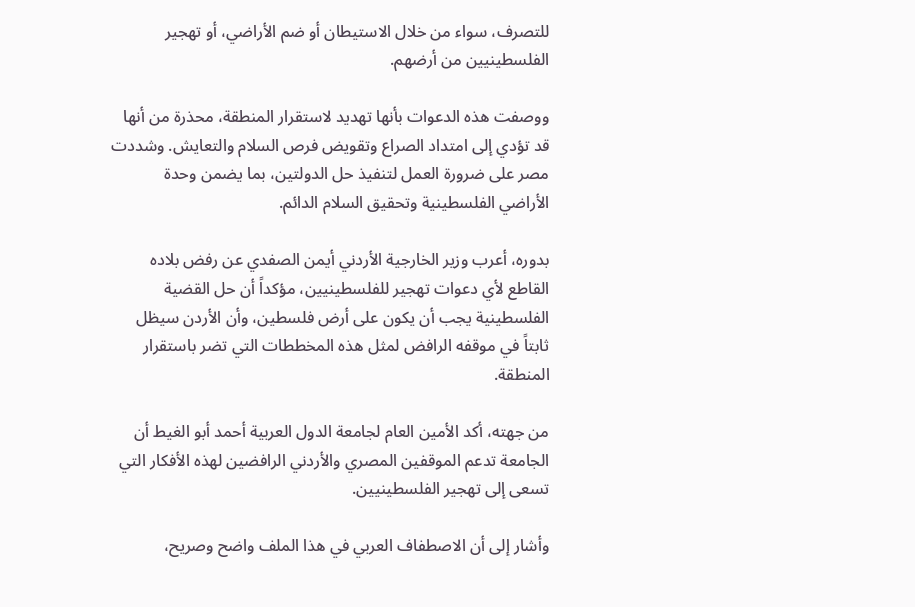للتصرف، سواء من خلال الاستيطان أو ضم الأراضي، أو تهجير الفلسطينيين من أرضهم.

ووصفت هذه الدعوات بأنها تهديد لاستقرار المنطقة، محذرة من أنها قد تؤدي إلى امتداد الصراع وتقويض فرص السلام والتعايش. وشددت مصر على ضرورة العمل لتنفيذ حل الدولتين، بما يضمن وحدة الأراضي الفلسطينية وتحقيق السلام الدائم.

بدوره، أعرب وزير الخارجية الأردني أيمن الصفدي عن رفض بلاده القاطع لأي دعوات تهجير للفلسطينيين، مؤكداً أن حل القضية الفلسطينية يجب أن يكون على أرض فلسطين، وأن الأردن سيظل ثابتاً في موقفه الرافض لمثل هذه المخططات التي تضر باستقرار المنطقة.

من جهته، أكد الأمين العام لجامعة الدول العربية أحمد أبو الغيط أن الجامعة تدعم الموقفين المصري والأردني الرافضين لهذه الأفكار التي تسعى إلى تهجير الفلسطينيين.

وأشار إلى أن الاصطفاف العربي في هذا الملف واضح وصريح،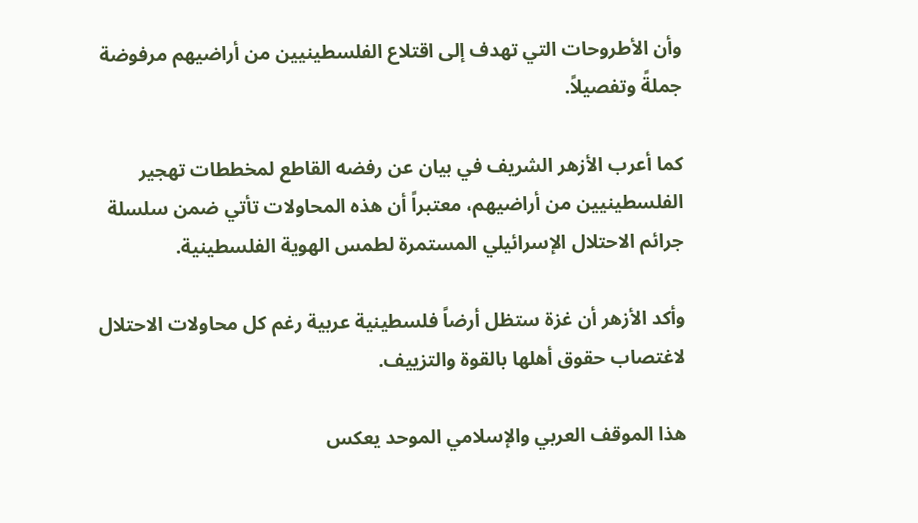وأن الأطروحات التي تهدف إلى اقتلاع الفلسطينيين من أراضيهم مرفوضة جملةً وتفصيلاً.

كما أعرب الأزهر الشريف في بيان عن رفضه القاطع لمخططات تهجير الفلسطينيين من أراضيهم، معتبراً أن هذه المحاولات تأتي ضمن سلسلة جرائم الاحتلال الإسرائيلي المستمرة لطمس الهوية الفلسطينية.

وأكد الأزهر أن غزة ستظل أرضاً فلسطينية عربية رغم كل محاولات الاحتلال لاغتصاب حقوق أهلها بالقوة والتزييف.

هذا الموقف العربي والإسلامي الموحد يعكس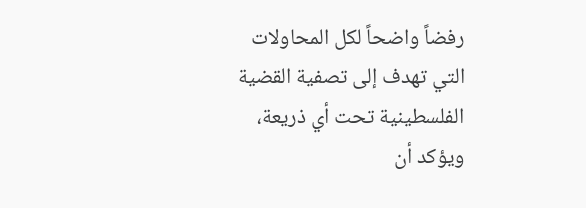رفضاً واضحاً لكل المحاولات التي تهدف إلى تصفية القضية الفلسطينية تحت أي ذريعة، ويؤكد أن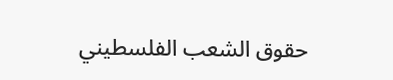حقوق الشعب الفلسطيني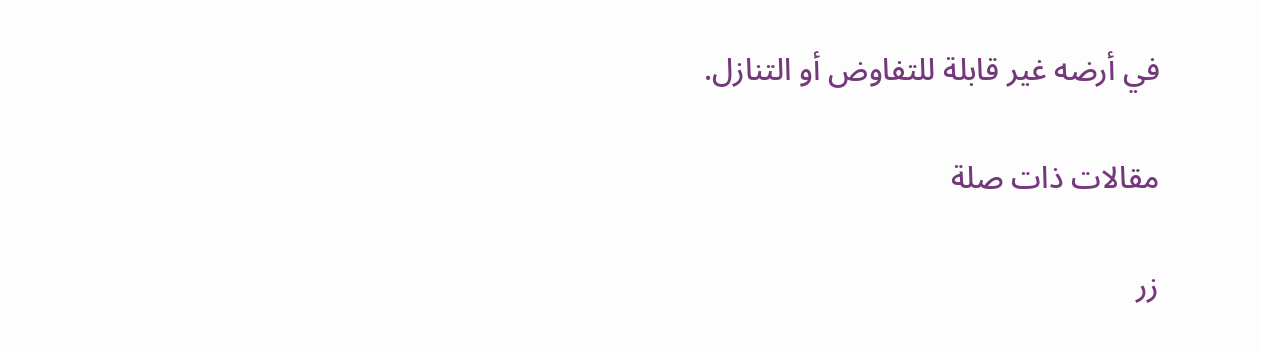في أرضه غير قابلة للتفاوض أو التنازل.

مقالات ذات صلة

زر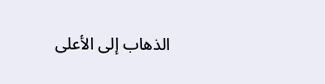الذهاب إلى الأعلى